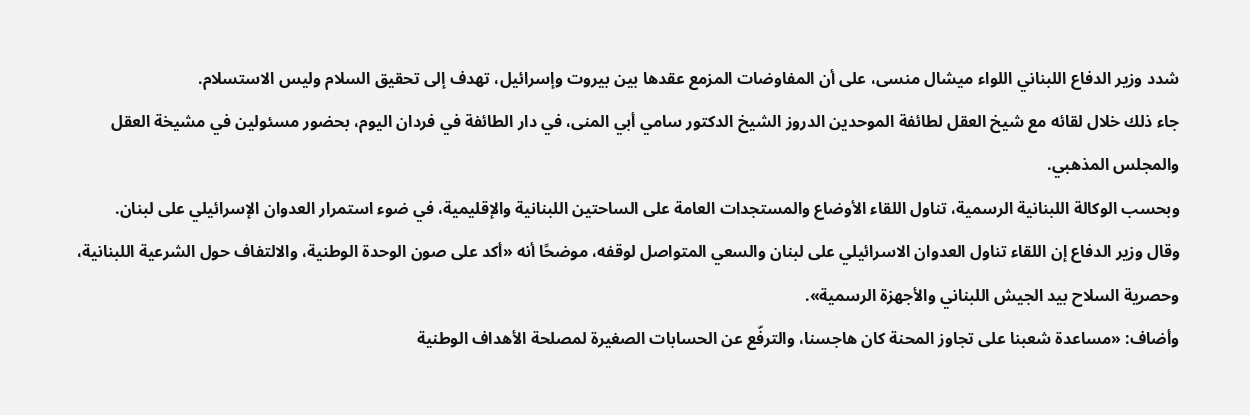شدد وزير الدفاع اللبناني اللواء ميشال منسى، على أن المفاوضات المزمع عقدها بين بيروت وإسرائيل، تهدف إلى تحقيق السلام وليس الاستسلام.
جاء ذلك خلال لقائه مع شيخ العقل لطائفة الموحدين الدروز الشيخ الدكتور سامي أبي المنى، في دار الطائفة في فردان اليوم، بحضور مسئولين في مشيخة العقل والمجلس المذهبي.
وبحسب الوكالة اللبنانية الرسمية، تناول اللقاء الأوضاع والمستجدات العامة على الساحتين اللبنانية والإقليمية، في ضوء استمرار العدوان الإسرائيلي على لبنان.
وقال وزير الدفاع إن اللقاء تناول العدوان الاسرائيلي على لبنان والسعي المتواصل لوقفه، موضحًا أنه «أكد على صون الوحدة الوطنية، والالتفاف حول الشرعية اللبنانية، وحصرية السلاح بيد الجيش اللبناني والأجهزة الرسمية».
وأضاف: «مساعدة شعبنا على تجاوز المحنة كان هاجسنا، والترفّع عن الحسابات الصغيرة لمصلحة الأهداف الوطنية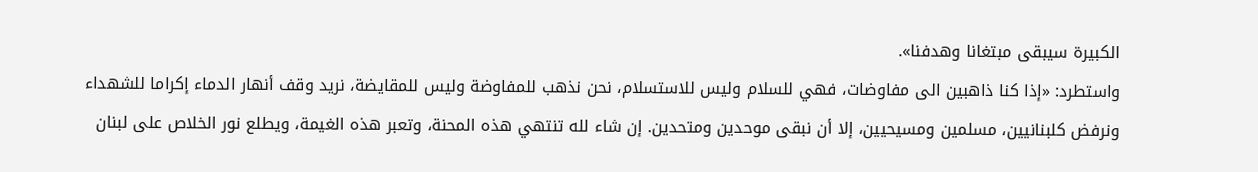الكبيرة سيبقى مبتغانا وهدفنا».
واستطرد: «إذا كنا ذاهبين الى مفاوضات، فهي للسلام وليس للاستسلام، نحن نذهب للمفاوضة وليس للمقايضة، نريد وقف أنهار الدماء إكراما للشهداء ونرفض كلبنانيين، مسلمين ومسيحيين، إلا أن نبقى موحدين ومتحدين. إن شاء لله تنتهي هذه المحنة، وتعبر هذه الغيمة، ويطلع نور الخلاص على لبنان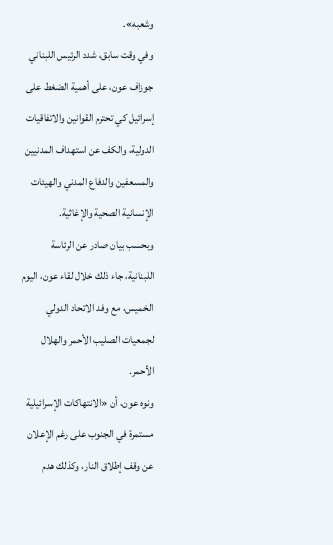وشعبه».
وفي وقت سابق، شدد الرئيس اللبناني جوزاف عون، على أهمية الضغط على إسرائيل كي تحترم القوانين والاتفاقيات الدولية، والكف عن استهداف المدنيين والمسعفين والدفاع المدني والهيئات الإنسانية الصحية والإغاثية.
وبحسب بيان صادر عن الرئاسة اللبنانية، جاء ذلك خلال لقاء عون، اليوم الخميس، مع وفد الاتحاد الدولي لجمعيات الصليب الأحمر والهلال الأحمر.
ونوه عون، أن «الانتهاكات الإسرائيلية مستمرة في الجنوب على رغم الإعلان عن وقف إطلاق النار، وكذلك هدم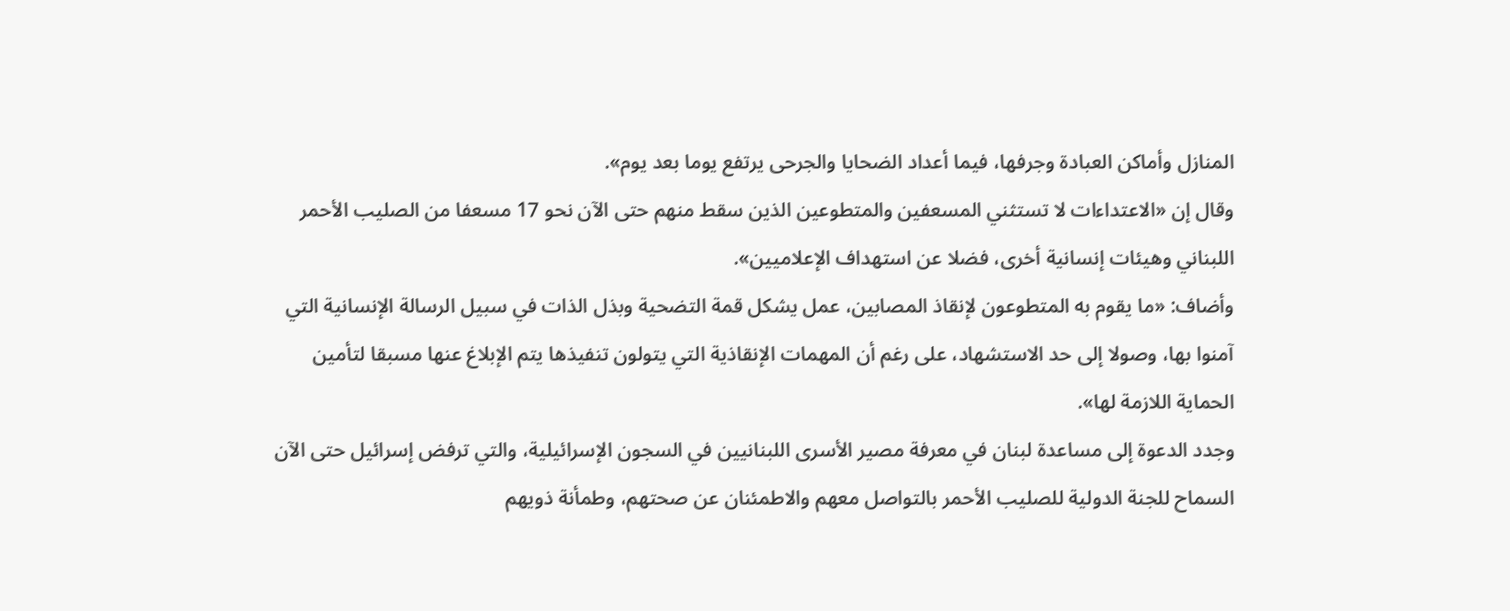المنازل وأماكن العبادة وجرفها، فيما أعداد الضحايا والجرحى يرتفع يوما بعد يوم».
وقال إن «الاعتداءات لا تستثني المسعفين والمتطوعين الذين سقط منهم حتى الآن نحو 17 مسعفا من الصليب الأحمر اللبناني وهيئات إنسانية أخرى، فضلا عن استهداف الإعلاميين».
وأضاف: «ما يقوم به المتطوعون لإنقاذ المصابين، عمل يشكل قمة التضحية وبذل الذات في سبيل الرسالة الإنسانية التي آمنوا بها، وصولا إلى حد الاستشهاد، على رغم أن المهمات الإنقاذية التي يتولون تنفيذها يتم الإبلاغ عنها مسبقا لتأمين الحماية اللازمة لها».
وجدد الدعوة إلى مساعدة لبنان في معرفة مصير الأسرى اللبنانيين في السجون الإسرائيلية، والتي ترفض إسرائيل حتى الآن السماح للجنة الدولية للصليب الأحمر بالتواصل معهم والاطمئنان عن صحتهم، وطمأنة ذويهم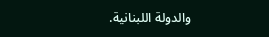والدولة اللبنانية.